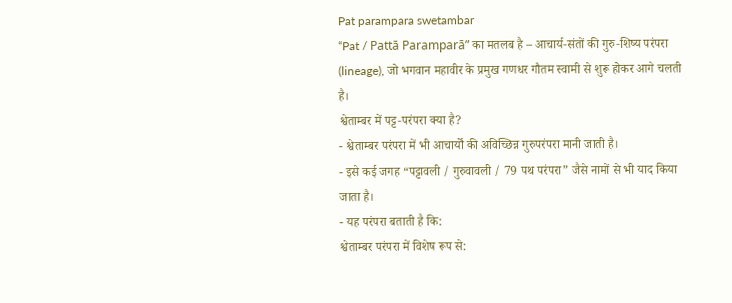Pat parampara swetambar
“Pat / Pattā Paramparā” का मतलब है – आचार्य‑संतों की गुरु‑शिष्य परंपरा (lineage), जो भगवान महावीर के प्रमुख गणधर गौतम स्वामी से शुरू होकर आगे चलती है।
श्वेताम्बर में पट्ट‑परंपरा क्या है?
- श्वेताम्बर परंपरा में भी आचार्यों की अविच्छिन्न गुरुपरंपरा मानी जाती है।
- इसे कई जगह “पट्टावली / गुरुवावली / 79 पथ परंपरा” जैसे नामों से भी याद किया जाता है।
- यह परंपरा बताती है कि:
श्वेताम्बर परंपरा में विशेष रूप से: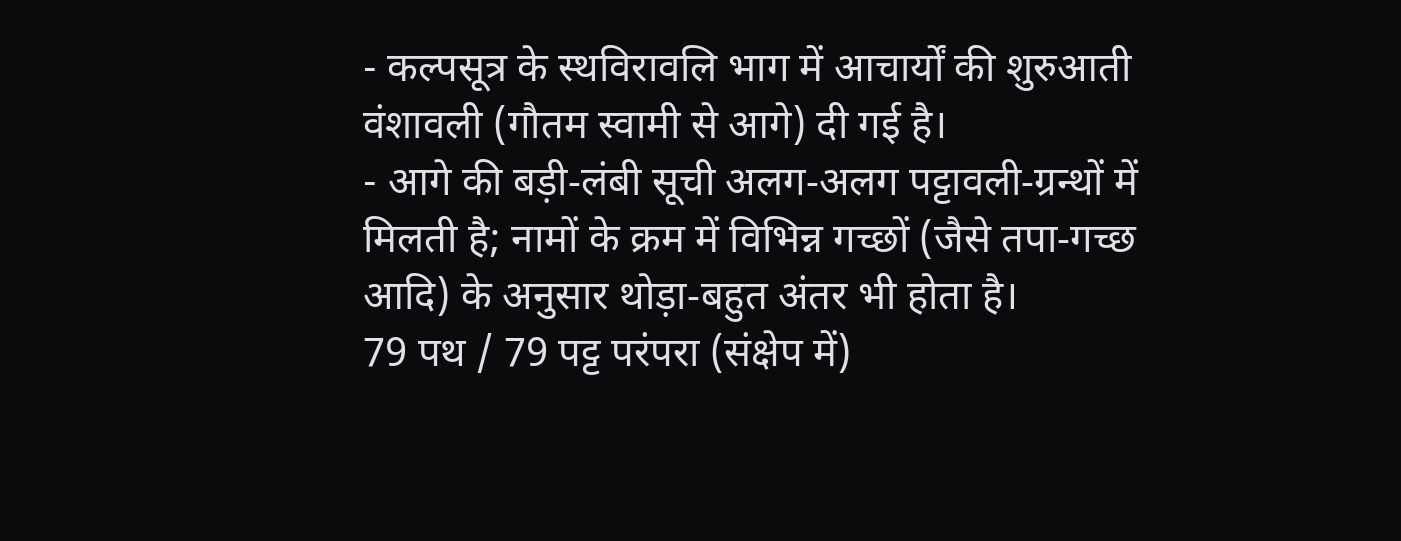- कल्पसूत्र के स्थविरावलि भाग में आचार्यों की शुरुआती वंशावली (गौतम स्वामी से आगे) दी गई है।
- आगे की बड़ी‑लंबी सूची अलग‑अलग पट्टावली‑ग्रन्थों में मिलती है; नामों के क्रम में विभिन्न गच्छों (जैसे तपा‑गच्छ आदि) के अनुसार थोड़ा‑बहुत अंतर भी होता है।
79 पथ / 79 पट्ट परंपरा (संक्षेप में)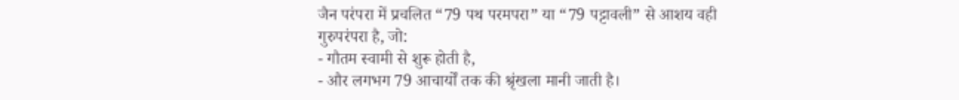जैन परंपरा में प्रचलित “79 पथ परमपरा” या “79 पट्टावली” से आशय वही गुरुपरंपरा है, जो:
- गौतम स्वामी से शुरू होती है,
- और लगभग 79 आचार्यों तक की श्रृंखला मानी जाती है।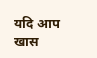यदि आप खास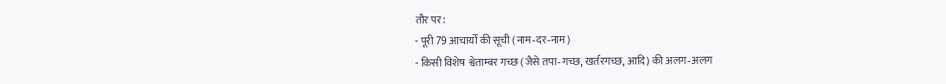तौर पर:
- पूरी 79 आचार्यों की सूची (नाम‑दर‑नाम)
- किसी विशेष श्वेताम्बर गच्छ (जैसे तपा‑गच्छ, खर्तरगच्छ, आदि) की अलग‑अलग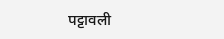पट्टावली